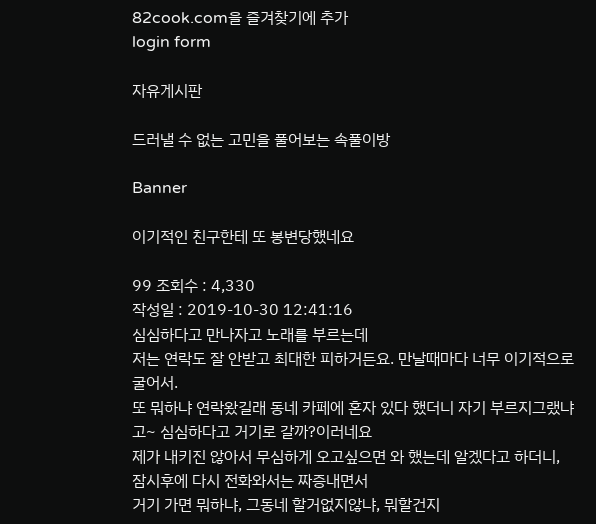82cook.com을 즐겨찾기에 추가
login form

자유게시판

드러낼 수 없는 고민을 풀어보는 속풀이방

Banner

이기적인 친구한테 또 봉변당했네요

99 조회수 : 4,330
작성일 : 2019-10-30 12:41:16
심심하다고 만나자고 노래를 부르는데
저는 연락도 잘 안받고 최대한 피하거든요. 만날때마다 너무 이기적으로 굴어서.
또 뭐하냐 연락왔길래 동네 카페에 혼자 있다 했더니 자기 부르지그랬냐고~ 심심하다고 거기로 갈까?이러네요
제가 내키진 않아서 무심하게 오고싶으면 와 했는데 알겠다고 하더니, 잠시후에 다시 전화와서는 짜증내면서
거기 가면 뭐하냐, 그동네 할거없지않냐, 뭐할건지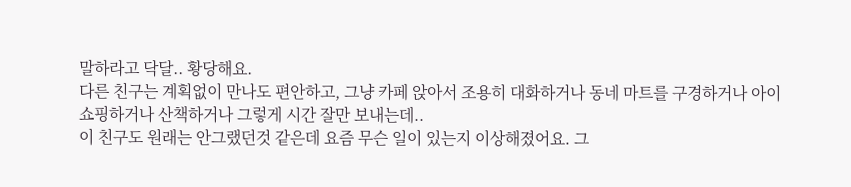말하라고 닥달.. 황당해요.
다른 친구는 계획없이 만나도 편안하고, 그냥 카페 앉아서 조용히 대화하거나 동네 마트를 구경하거나 아이쇼핑하거나 산책하거나 그렇게 시간 잘만 보내는데..
이 친구도 원래는 안그랬던것 같은데 요즘 무슨 일이 있는지 이상해졌어요. 그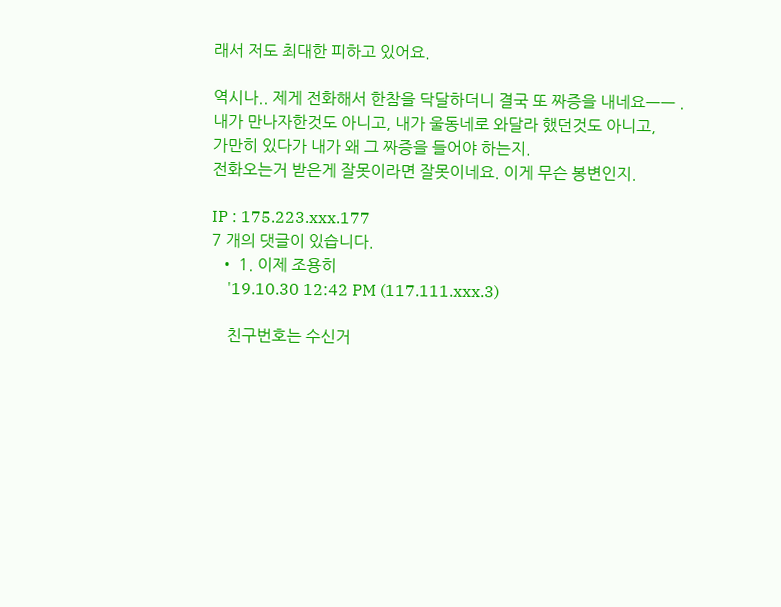래서 저도 최대한 피하고 있어요.

역시나.. 제게 전화해서 한참을 닥달하더니 결국 또 짜증을 내네요ㅡㅡ .
내가 만나자한것도 아니고, 내가 울동네로 와달라 했던것도 아니고,
가만히 있다가 내가 왜 그 짜증을 들어야 하는지.
전화오는거 받은게 잘못이라면 잘못이네요. 이게 무슨 봉변인지.

IP : 175.223.xxx.177
7 개의 댓글이 있습니다.
  • 1. 이제 조용히
    '19.10.30 12:42 PM (117.111.xxx.3)

    친구번호는 수신거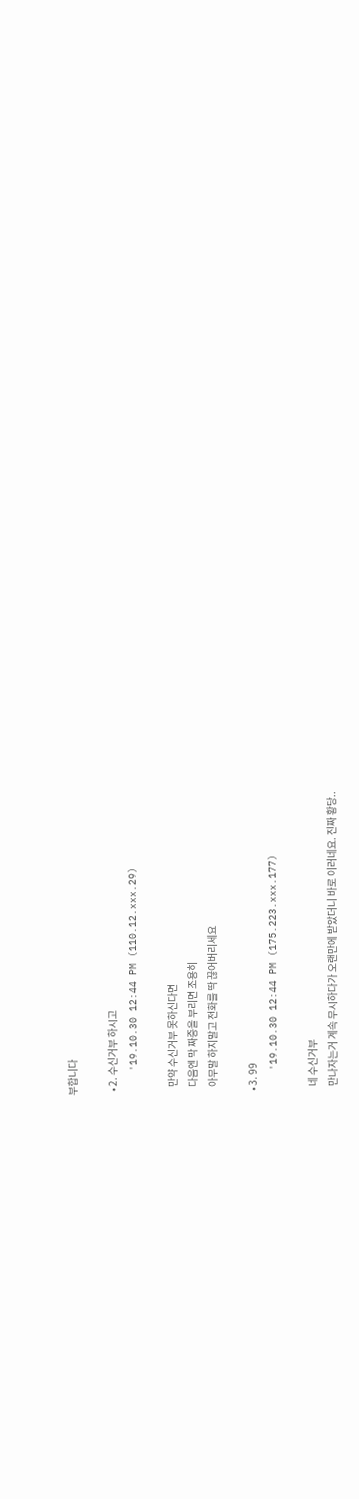부합니다

  • 2. 수신거부 하시고
    '19.10.30 12:44 PM (110.12.xxx.29)

    만약 수신거부 못하신다면
    다음엔 막 짜증을 부리면 조용히
    아무말 하지말고 전화를 딱 끊어버리세요

  • 3. 99
    '19.10.30 12:44 PM (175.223.xxx.177)

    네 수신거부
    만나자는거 계속 무시하다가 오랜만에 받았더니 바로 이러네요. 진짜 황당..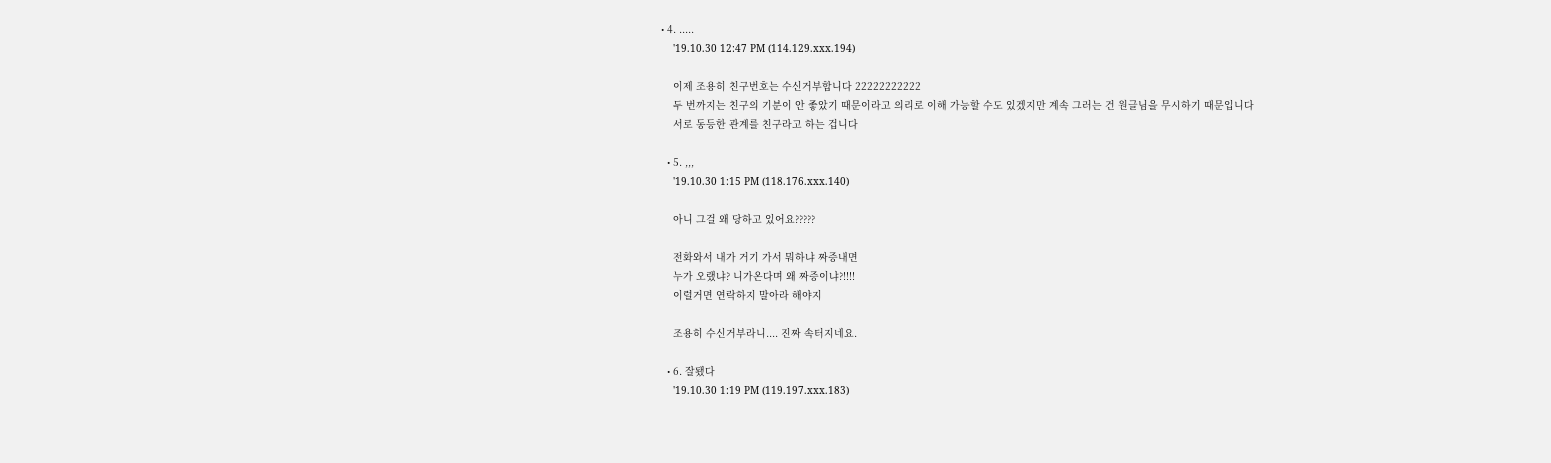• 4. .....
    '19.10.30 12:47 PM (114.129.xxx.194)

    이제 조용히 친구번호는 수신거부합니다 22222222222
    두 번까지는 친구의 기분이 안 좋았기 때문이라고 의리로 이해 가능할 수도 있겠지만 계속 그러는 건 원글님을 무시하기 때문입니다
    서로 동등한 관계를 친구라고 하는 겁니다

  • 5. ,,,
    '19.10.30 1:15 PM (118.176.xxx.140)

    아니 그걸 왜 당하고 있어요?????

    전화와서 내가 거기 가서 뭐하냐 짜증내면
    누가 오랬냐? 니가온다며 왜 짜증이냐?!!!!
    이럴거면 연락하지 말아라 해야지

    조용히 수신거부라니.... 진짜 속터지네요.

  • 6. 잘됐다
    '19.10.30 1:19 PM (119.197.xxx.183)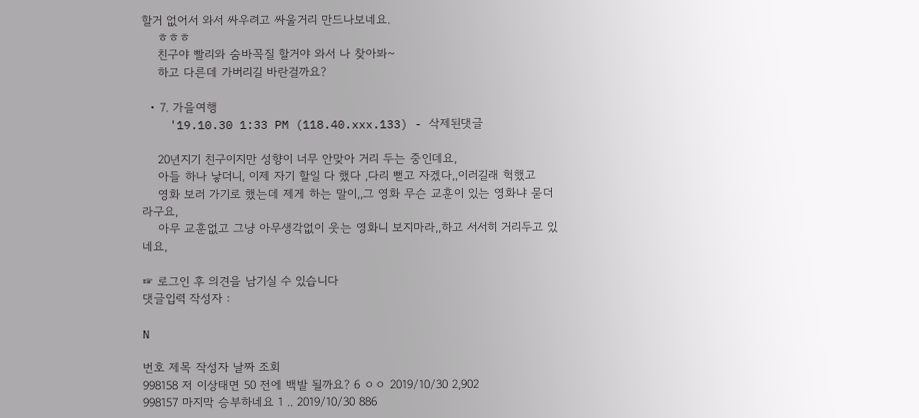할거 없어서 와서 싸우려고 싸울거리 만드나보네요.
    ㅎㅎㅎ
    친구야 빨리와 숨바꼭질 할거야 와서 나 찾아봐~
    하고 다른데 가버리길 바란걸까요?

  • 7. 가을여행
    '19.10.30 1:33 PM (118.40.xxx.133) - 삭제된댓글

    20년지기 친구이지만 성향이 너무 안맞아 거리 두는 중인데요,
    아들 하나 낳더니, 이제 자기 할일 다 했다 ,다리 뻗고 자겠다,,이러길래 헉했고
    영화 보러 가기로 했는데 제게 하는 말이,,그 영화 무슨 교훈이 있는 영화냐 묻더라구요,
    아무 교훈없고 그냥 아무생각없이 웃는 영화니 보지마라,,하고 서서히 거리두고 있네요,

☞ 로그인 후 의견을 남기실 수 있습니다
댓글입력 작성자 :

N

번호 제목 작성자 날짜 조회
998158 저 이상태면 50 전에 백발 될까요? 6 ㅇㅇ 2019/10/30 2,902
998157 마지막 승부하네요 1 .. 2019/10/30 886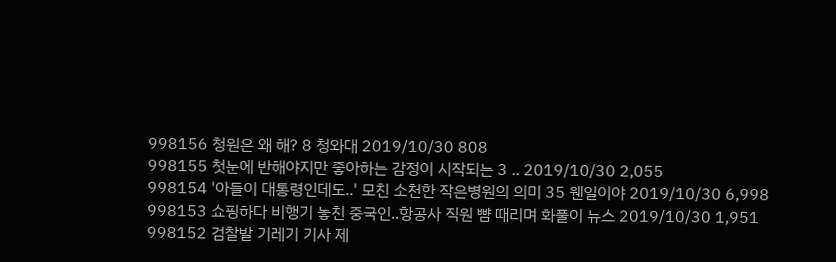998156 청원은 왜 해? 8 청와대 2019/10/30 808
998155 첫눈에 반해야지만 좋아하는 감정이 시작되는 3 .. 2019/10/30 2,055
998154 '아들이 대통령인데도..' 모친 소천한 작은병원의 의미 35 웬일이야 2019/10/30 6,998
998153 쇼핑하다 비행기 놓친 중국인..항공사 직원 뺨 때리며 화풀이 뉴스 2019/10/30 1,951
998152 검찰발 기레기 기사 제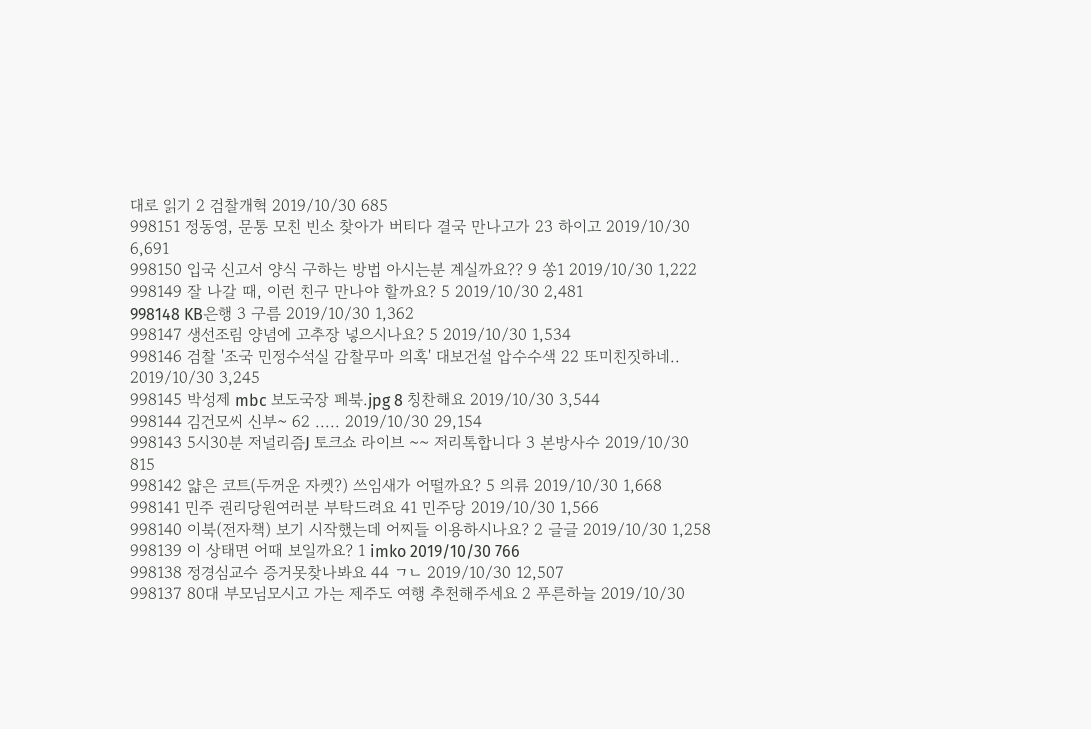대로 읽기 2 검찰개혁 2019/10/30 685
998151 정동영, 문통 모친 빈소 찾아가 버티다 결국 만나고가 23 하이고 2019/10/30 6,691
998150 입국 신고서 양식 구하는 방법 아시는분 계실까요?? 9 쏭1 2019/10/30 1,222
998149 잘 나갈 때, 이런 친구 만나야 할까요? 5 2019/10/30 2,481
998148 KB은행 3 구름 2019/10/30 1,362
998147 생선조림 양념에 고추장 넣으시나요? 5 2019/10/30 1,534
998146 검찰 '조국 민정수석실 감찰무마 의혹' 대보건설 압수수색 22 또미친짓하네.. 2019/10/30 3,245
998145 박성제 mbc 보도국장 페북.jpg 8 칭찬해요 2019/10/30 3,544
998144 김건모씨 신부~ 62 ..... 2019/10/30 29,154
998143 5시30분 저널리즘J 토크쇼 라이브 ~~ 저리톡합니다 3 본방사수 2019/10/30 815
998142 얇은 코트(두꺼운 자켓?) 쓰임새가 어떨까요? 5 의류 2019/10/30 1,668
998141 민주 권리당원여러분 부탁드려요 41 민주당 2019/10/30 1,566
998140 이북(전자책) 보기 시작했는데 어찌들 이용하시나요? 2 글글 2019/10/30 1,258
998139 이 상태면 어때 보일까요? 1 imko 2019/10/30 766
998138 정경심교수 증거못찾나봐요 44 ㄱㄴ 2019/10/30 12,507
998137 80대 부모님모시고 가는 제주도 여행 추천해주세요 2 푸른하늘 2019/10/30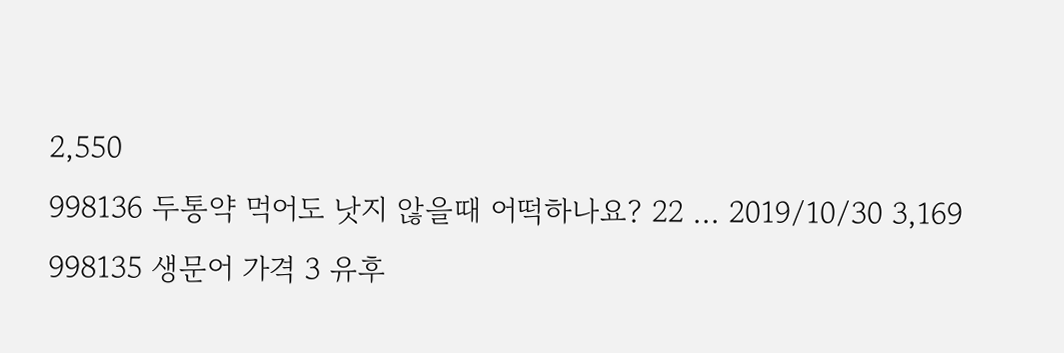2,550
998136 두통약 먹어도 낫지 않을때 어떡하나요? 22 ... 2019/10/30 3,169
998135 생문어 가격 3 유후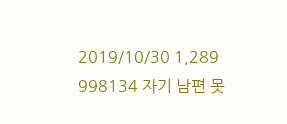2019/10/30 1,289
998134 자기 남편 못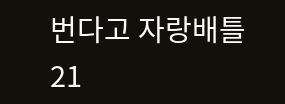번다고 자랑배틀 21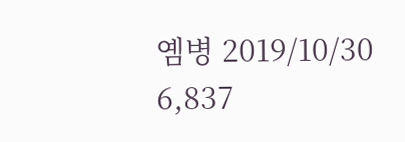옘병 2019/10/30 6,837